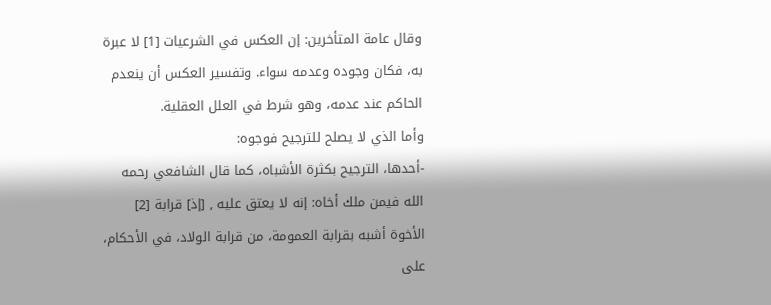وقال عامة المتأخرين: إن العكس في الشرعيات [1] لا عبرة به، فكان وجوده وعدمه سواء. وتفسير العكس أن ينعدم الحاكم عند عدمه، وهو شرط في العلل العقلية.
وأما الذي لا يصلح للترجيح فوجوه:
-أحدها، الترجيح بكثرة الأشباه، كما قال الشافعي رحمه الله فيمن ملك أخاه: إنه لا يعتق عليه , [إذ] قرابة [2] الأخوة أشبه بقرابة العمومة، من قرابة الولاد، في الأحكام، على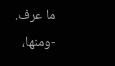ما عرف.
-ومنها،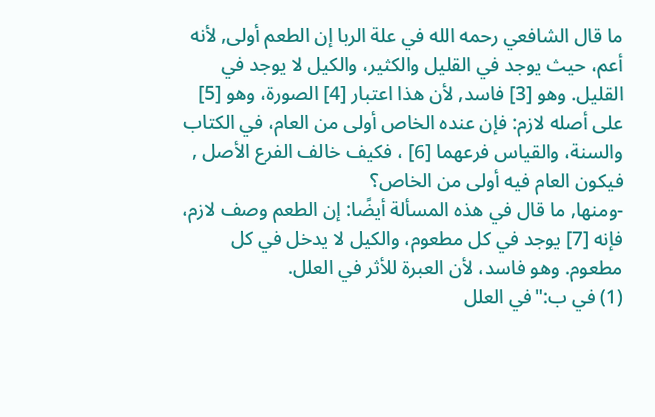ما قال الشافعي رحمه الله في علة الربا إن الطعم أولى, لأنه أعم، حيث يوجد في القليل والكثير، والكيل لا يوجد في القليل. وهو [3] فاسد, لأن هذا اعتبار [4] الصورة، وهو [5] على أصله لازم: فإن عنده الخاص أولى من العام، في الكتاب والسنة، والقياس فرعهما [6] ، فكيف خالف الفرع الأصل , فيكون العام فيه أولى من الخاص؟
-ومنها, ما قال في هذه المسألة أيضًا: إن الطعم وصف لازم، فإنه [7] يوجد في كل مطعوم، والكيل لا يدخل في كل مطعوم. وهو فاسد، لأن العبرة للأثر في العلل.
(1) في ب:"في العلل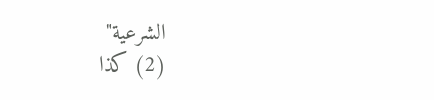الشرعية"
(2) كذا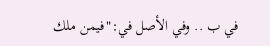في ب .. وفي الأصل في:"فيمن ملك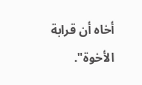أخاه أن قرابة الأخوة".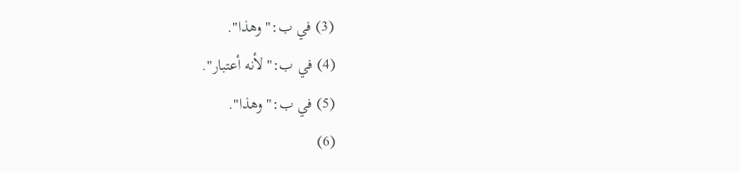(3) في ب:"وهذا".
(4) في ب:"لأنه أعتبار".
(5) في ب:"وهذا".
(6)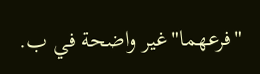"فرعهما"غير واضحة في ب.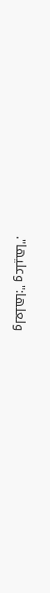ولعلها:"وعليها".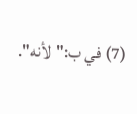(7) في ب:"لأنه".